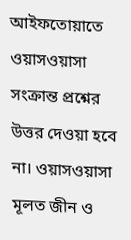আইফতোয়াতে ওয়াসওয়াসা সংক্রান্ত প্রশ্নের উত্তর দেওয়া হবে না। ওয়াসওয়াসা মূলত জীন ও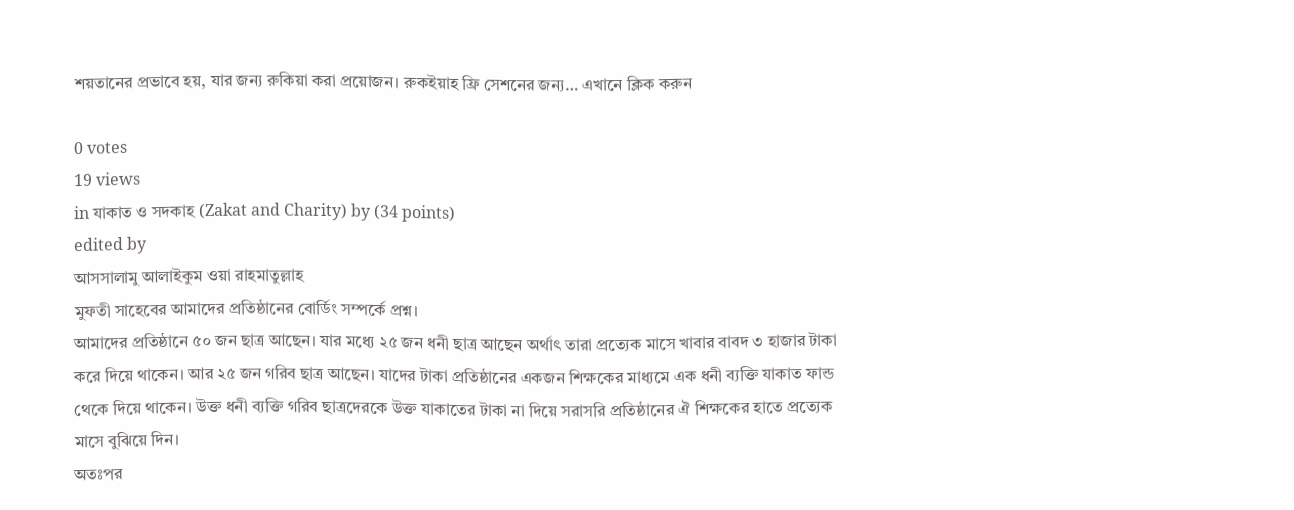শয়তানের প্রভাবে হয়, যার জন্য রুকিয়া করা প্রয়োজন। রুকইয়াহ ফ্রি সেশনের জন্য… এখানে ক্লিক করুন

0 votes
19 views
in যাকাত ও সদকাহ (Zakat and Charity) by (34 points)
edited by
আসসালামু আলাইকুম ওয়া রাহমাতুল্লাহ
মুফতী সাহেবের আমাদের প্রতিষ্ঠানের বোর্ডিং সম্পর্কে প্রশ্ন।
আমাদের প্রতিষ্ঠানে ৫০ জন ছাত্র আছেন। যার মধ্যে ২৫ জন ধনী ছাত্র আছেন অর্থাৎ তারা প্রত্যেক মাসে খাবার বাবদ ৩ হাজার টাকা করে দিয়ে থাকেন। আর ২৫ জন গরিব ছাত্র আছেন। যাদের টাকা প্রতিষ্ঠানের একজন শিক্ষকের মাধ্যমে এক ধনী ব্যক্তি যাকাত ফান্ড থেকে দিয়ে থাকেন। উক্ত ধনী ব্যক্তি গরিব ছাত্রদেরকে উক্ত যাকাতের টাকা না দিয়ে সরাসরি প্রতিষ্ঠানের ঐ শিক্ষকের হাতে প্রত্যেক মাসে বুঝিয়ে দিন।
অতঃপর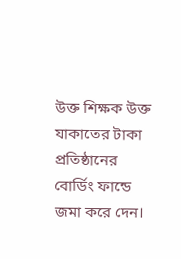উক্ত শিক্ষক উক্ত যাকাতের টাকা প্রতিষ্ঠানের বোর্ডিং ফান্ডে জমা করে দেন।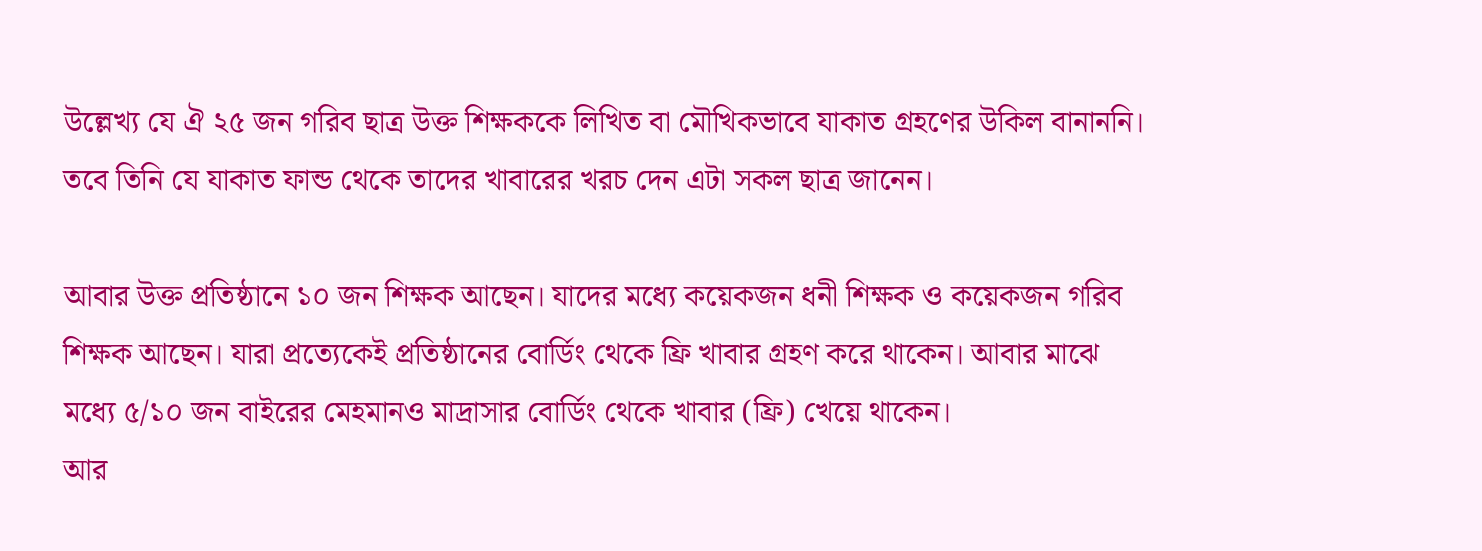উল্লেখ্য যে ঐ ২৫ জন গরিব ছাত্র উক্ত শিক্ষককে লিখিত বা মৌখিকভাবে যাকাত গ্রহণের উকিল বানাননি। তবে তিনি যে যাকাত ফান্ড থেকে তাদের খাবারের খরচ দেন এটা সকল ছাত্র জানেন।

আবার উক্ত প্রতিষ্ঠানে ১০ জন শিক্ষক আছেন। যাদের মধ্যে কয়েকজন ধনী শিক্ষক ও কয়েকজন গরিব শিক্ষক আছেন। যারা প্রত্যেকেই প্রতিষ্ঠানের বোর্ডিং থেকে ফ্রি খাবার গ্রহণ করে থাকেন। আবার মাঝে মধ্যে ৫/১০ জন বাইরের মেহমানও মাদ্রাসার বোর্ডিং থেকে খাবার (ফ্রি) খেয়ে থাকেন।
আর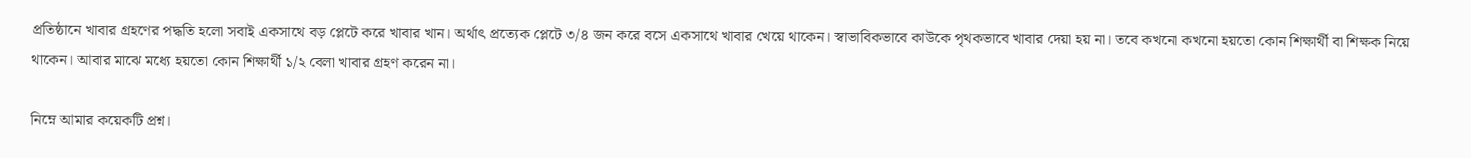প্রতিষ্ঠানে খাবার গ্রহণের পদ্ধতি হলো সবাই একসাথে বড় প্লেটে করে খাবার খান। অর্থাৎ প্রত্যেক প্লেটে ৩/৪ জন করে বসে একসাথে খাবার খেয়ে থাকেন। স্বাভাবিকভাবে কাউকে পৃথকভাবে খাবার দেয়া হয় না। তবে কখনো কখনো হয়তো কোন শিক্ষার্থী বা শিক্ষক নিয়ে থাকেন। আবার মাঝে মধ্যে হয়তো কোন শিক্ষার্থী ১/২ বেলা খাবার গ্রহণ করেন না।

নিম্নে আমার কয়েকটি প্রশ্ন।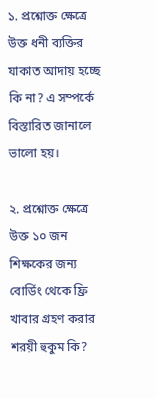১. প্রশ্নোক্ত ক্ষেত্রে উক্ত ধনী ব্যক্তির যাকাত আদায় হচ্ছে কি না? এ সম্পর্কে বিস্তারিত জানালে ভালো হয়।

২. প্রশ্নোক্ত ক্ষেত্রে উক্ত ১০ জন শিক্ষকের জন্য বোর্ডিং থেকে ফ্রি খাবার গ্রহণ করার শরয়ী হুকুম কি?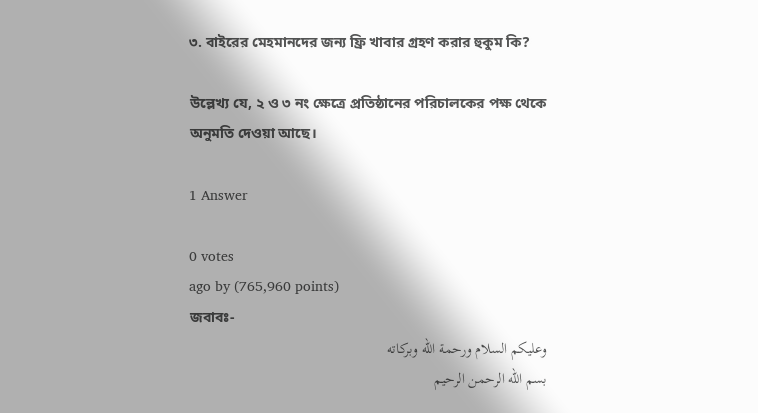৩. বাইরের মেহমানদের জন্য ফ্রি খাবার গ্রহণ করার হুকুম কি?

উল্লেখ্য যে, ২ ও ৩ নং ক্ষেত্রে প্রতিষ্ঠানের পরিচালকের পক্ষ থেকে অনুমতি দেওয়া আছে।

1 Answer

0 votes
ago by (765,960 points)
জবাবঃ-
وعليكم السلام ورحمة الله وبركاته
بسم الله الرحمن الرحيم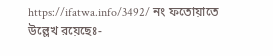https://ifatwa.info/3492/ নং ফতোয়াতে উল্লেখ রয়েছেঃ-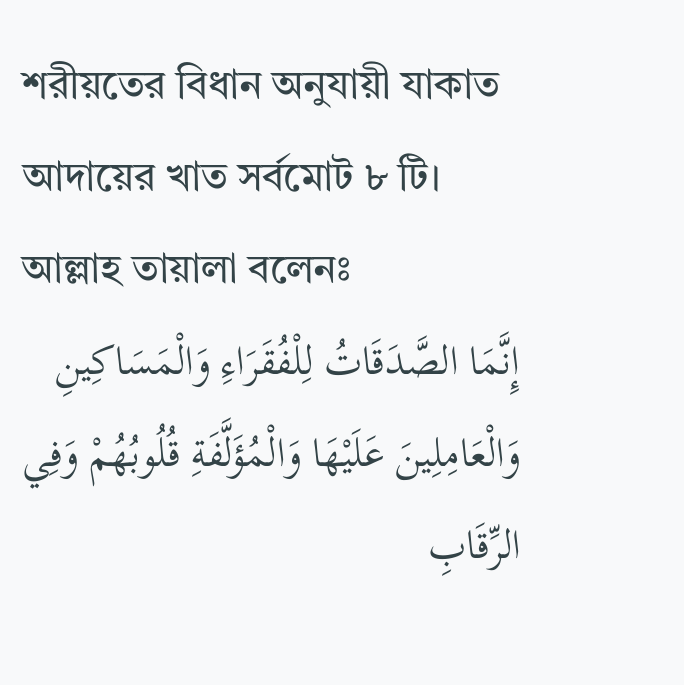শরীয়তের বিধান অনুযায়ী যাকাত আদায়ের খাত সর্বমোট ৮ টি।
আল্লাহ তায়ালা বলেনঃ
إِنَّمَا الصَّدَقَاتُ لِلْفُقَرَاءِ وَالْمَسَاكِينِ وَالْعَامِلِينَ عَلَيْهَا وَالْمُؤَلَّفَةِ قُلُوبُهُمْ وَفِي الرِّقَابِ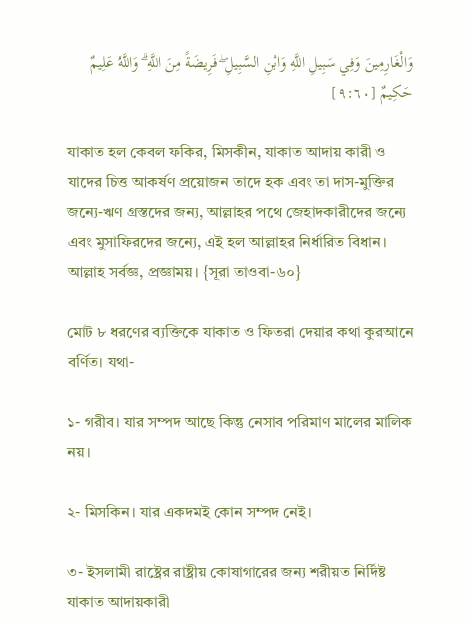وَالْغَارِمِينَ وَفِي سَبِيلِ اللَّهِ وَابْنِ السَّبِيلِ ۖ فَرِيضَةً مِنَ اللَّهِ ۗ وَاللَّهُ عَلِيمٌ حَكِيمٌ [٩:٦٠]

যাকাত হল কেবল ফকির, মিসকীন, যাকাত আদায় কারী ও যাদের চিত্ত আকর্ষণ প্রয়োজন তাদে হক এবং তা দাস-মুক্তির জন্যে-ঋণ গ্রস্তদের জন্য, আল্লাহর পথে জেহাদকারীদের জন্যে এবং মুসাফিরদের জন্যে, এই হল আল্লাহর নির্ধারিত বিধান। আল্লাহ সর্বজ্ঞ, প্রজ্ঞাময়। {সূরা তাওবা-৬০}

মোট ৮ ধরণের ব্যক্তিকে যাকাত ও ফিতরা দেয়ার কথা কুরআনে বর্ণিত। যথা-

১- গরীব। যার সম্পদ আছে কিন্তু নেসাব পরিমাণ মালের মালিক নয়।

২- মিসকিন। যার একদমই কোন সম্পদ নেই।

৩- ইসলামী রাষ্ট্রের রাষ্ট্রীয় কোষাগারের জন্য শরীয়ত নির্দিষ্ট যাকাত আদায়কারী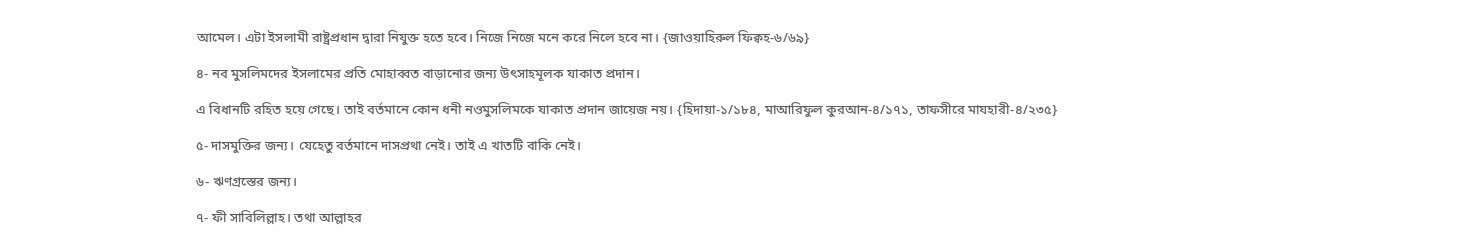আমেল। এটা ইসলামী রাষ্ট্রপ্রধান দ্বারা নিযুক্ত হতে হবে। নিজে নিজে মনে করে নিলে হবে না। {জাওয়াহিরুল ফিক্বহ-৬/৬৯}

৪- নব মুসলিমদের ইসলামের প্রতি মোহাব্বত বাড়ানোর জন্য উৎসাহমূলক যাকাত প্রদান।

এ বিধানটি রহিত হয়ে গেছে। তাই বর্তমানে কোন ধনী নওমুসলিমকে যাকাত প্রদান জায়েজ নয়। {হিদায়া-১/১৮৪, মাআরিফুল কুরআন-৪/১৭১, তাফসীরে মাযহারী-৪/২৩৫}

৫- দাসমুক্তির জন্য। যেহেতু বর্তমানে দাসপ্রথা নেই। তাই এ খাতটি বাকি নেই।

৬- ঋণগ্রস্তের জন্য।

৭- ফী সাবিলিল্লাহ। তথা আল্লাহর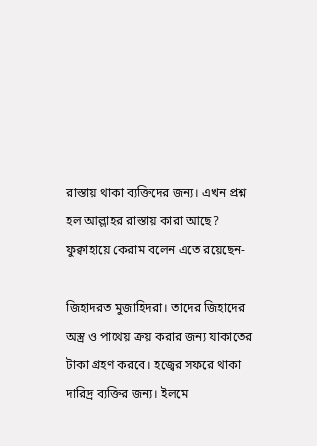রাস্তায় থাকা ব্যক্তিদের জন্য। এখন প্রশ্ন হল আল্লাহর রাস্তায় কারা আছে? ফুক্বাহায়ে কেরাম বলেন এতে রয়েছেন-

জিহাদরত মুজাহিদরা। তাদের জিহাদের অস্ত্র ও পাথেয় ক্রয় করার জন্য যাকাতের টাকা গ্রহণ করবে। হজ্বের সফরে থাকা দারিদ্র ব্যক্তির জন্য। ইলমে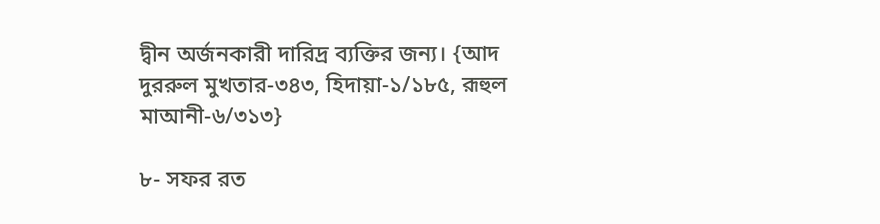দ্বীন অর্জনকারী দারিদ্র ব্যক্তির জন্য। {আদ দুররুল মুখতার-৩৪৩, হিদায়া-১/১৮৫, রূহুল মাআনী-৬/৩১৩}

৮- সফর রত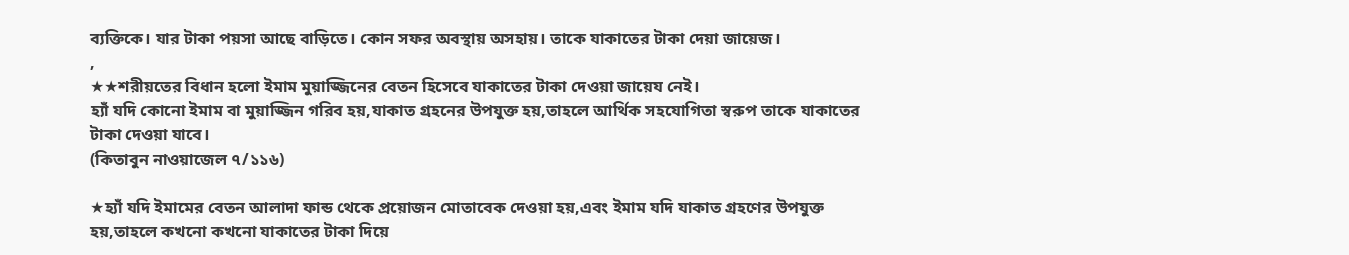ব্যক্তিকে। যার টাকা পয়সা আছে বাড়িতে। কোন সফর অবস্থায় অসহায়। তাকে যাকাতের টাকা দেয়া জায়েজ।
,
★★শরীয়তের বিধান হলো ইমাম মুয়াজ্জিনের বেতন হিসেবে যাকাতের টাকা দেওয়া জায়েয নেই।
হ্যাঁ যদি কোনো ইমাম বা মুয়াজ্জিন গরিব হয়,যাকাত গ্রহনের উপযুক্ত হয়,তাহলে আর্থিক সহযোগিতা স্বরুপ তাকে যাকাতের টাকা দেওয়া যাবে।
(কিতাবুন নাওয়াজেল ৭/১১৬)

★হ্যাঁ যদি ইমামের বেতন আলাদা ফান্ড থেকে প্রয়োজন মোতাবেক দেওয়া হয়,এবং ইমাম যদি যাকাত গ্রহণের উপযুক্ত হয়,তাহলে কখনো কখনো যাকাতের টাকা দিয়ে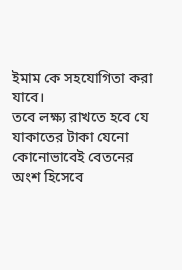ইমাম কে সহযোগিতা করা যাবে।
তবে লক্ষ্য রাখতে হবে যে যাকাতের টাকা যেনো কোনোভাবেই বেতনের অংশ হিসেবে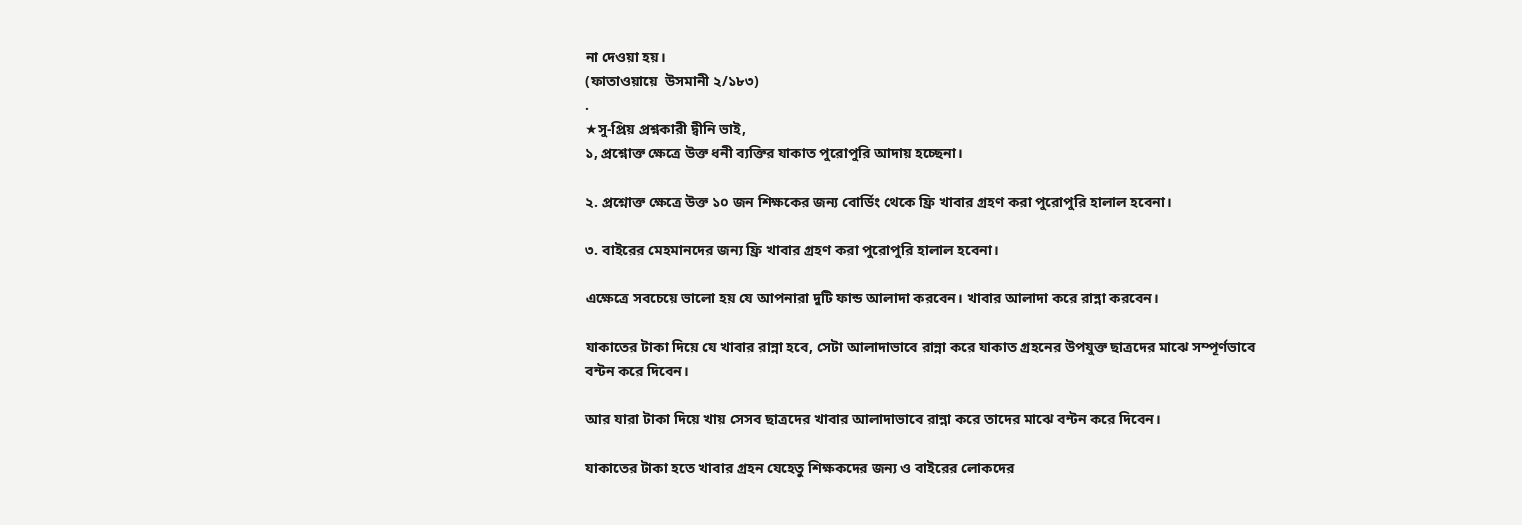না দেওয়া হয়।
(ফাতাওয়ায়ে  উসমানী ২/১৮৩)
.
★সু-প্রিয় প্রশ্নকারী দ্বীনি ভাই,
১, প্রশ্নোক্ত ক্ষেত্রে উক্ত ধনী ব্যক্তির যাকাত পুরোপুরি আদায় হচ্ছেনা।

২. প্রশ্নোক্ত ক্ষেত্রে উক্ত ১০ জন শিক্ষকের জন্য বোর্ডিং থেকে ফ্রি খাবার গ্রহণ করা পুরোপুরি হালাল হবেনা।

৩. বাইরের মেহমানদের জন্য ফ্রি খাবার গ্রহণ করা পুরোপুরি হালাল হবেনা।

এক্ষেত্রে সবচেয়ে ভালো হয় যে আপনারা দুটি ফান্ড আলাদা করবেন। খাবার আলাদা করে রান্না করবেন।

যাকাতের টাকা দিয়ে যে খাবার রান্না হবে, সেটা আলাদাভাবে রান্না করে যাকাত গ্রহনের উপযুক্ত ছাত্রদের মাঝে সম্পূর্ণভাবে  বন্টন করে দিবেন।

আর যারা টাকা দিয়ে খায় সেসব ছাত্রদের খাবার আলাদাভাবে রান্না করে তাদের মাঝে বন্টন করে দিবেন।

যাকাতের টাকা হতে খাবার গ্রহন যেহেতু শিক্ষকদের জন্য ও বাইরের লোকদের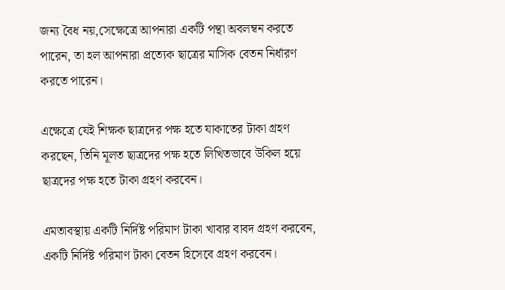জন্য বৈধ নয়,সেক্ষেত্রে আপনারা একটি পন্থা অবলম্বন করতে পারেন, তা হল আপনারা প্রত্যেক ছাত্রের মাসিক বেতন নির্ধারণ করতে পারেন।

এক্ষেত্রে যেই শিক্ষক ছাত্রদের পক্ষ হতে যাকাতের টাকা গ্রহণ করছেন, তিনি মূলত ছাত্রদের পক্ষ হতে লিখিতভাবে উকিল হয়ে ছাত্রদের পক্ষ হতে টাকা গ্রহণ করবেন।

এমতাবস্থায় একটি নির্দিষ্ট পরিমাণ টাকা খাবার বাবদ গ্রহণ করবেন, একটি নির্দিষ্ট পরিমাণ টাকা বেতন হিসেবে গ্রহণ করবেন।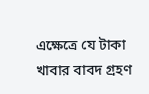এক্ষেত্রে যে টাকা খাবার বাবদ গ্রহণ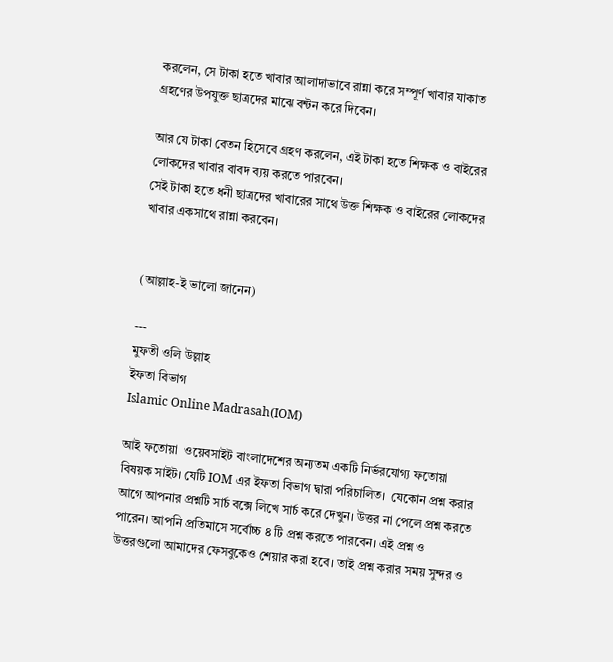করলেন, সে টাকা হতে খাবার আলাদাভাবে রান্না করে সম্পূর্ণ খাবার যাকাত গ্রহণের উপযুক্ত ছাত্রদের মাঝে বন্টন করে দিবেন।

আর যে টাকা বেতন হিসেবে গ্রহণ করলেন, এই টাকা হতে শিক্ষক ও বাইরের লোকদের খাবার বাবদ ব্যয় করতে পারবেন।
সেই টাকা হতে ধনী ছাত্রদের খাবারের সাথে উক্ত শিক্ষক ও বাইরের লোকদের খাবার একসাথে রান্না করবেন।


(আল্লাহ-ই ভালো জানেন)

---
মুফতী ওলি উল্লাহ
ইফতা বিভাগ
Islamic Online Madrasah(IOM)

আই ফতোয়া  ওয়েবসাইট বাংলাদেশের অন্যতম একটি নির্ভরযোগ্য ফতোয়া বিষয়ক সাইট। যেটি IOM এর ইফতা বিভাগ দ্বারা পরিচালিত।  যেকোন প্রশ্ন করার আগে আপনার প্রশ্নটি সার্চ বক্সে লিখে সার্চ করে দেখুন। উত্তর না পেলে প্রশ্ন করতে পারেন। আপনি প্রতিমাসে সর্বোচ্চ ৪ টি প্রশ্ন করতে পারবেন। এই প্রশ্ন ও উত্তরগুলো আমাদের ফেসবুকেও শেয়ার করা হবে। তাই প্রশ্ন করার সময় সুন্দর ও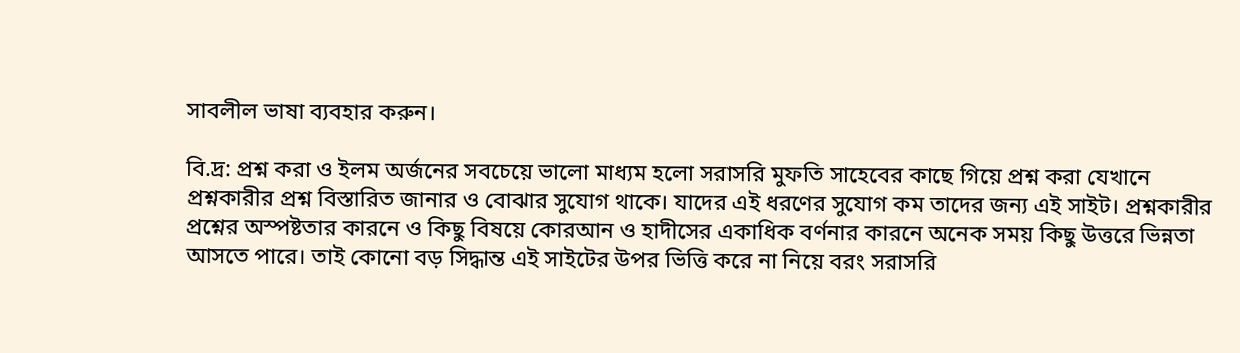সাবলীল ভাষা ব্যবহার করুন।

বি.দ্র: প্রশ্ন করা ও ইলম অর্জনের সবচেয়ে ভালো মাধ্যম হলো সরাসরি মুফতি সাহেবের কাছে গিয়ে প্রশ্ন করা যেখানে প্রশ্নকারীর প্রশ্ন বিস্তারিত জানার ও বোঝার সুযোগ থাকে। যাদের এই ধরণের সুযোগ কম তাদের জন্য এই সাইট। প্রশ্নকারীর প্রশ্নের অস্পষ্টতার কারনে ও কিছু বিষয়ে কোরআন ও হাদীসের একাধিক বর্ণনার কারনে অনেক সময় কিছু উত্তরে ভিন্নতা আসতে পারে। তাই কোনো বড় সিদ্ধান্ত এই সাইটের উপর ভিত্তি করে না নিয়ে বরং সরাসরি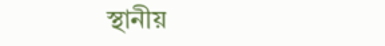স্থানীয়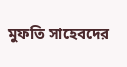মুফতি সাহেবদের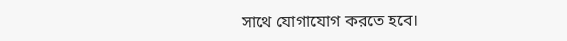সাথে যোগাযোগ করতে হবে।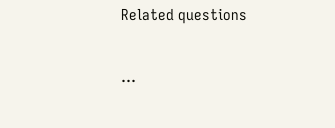Related questions

...